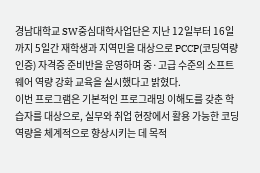경남대학교 SW중심대학사업단은 지난 12일부터 16일까지 5일간 재학생과 지역민을 대상으로 PCCP(코딩역량인증) 자격증 준비반을 운영하며 중·고급 수준의 소프트웨어 역량 강화 교육을 실시했다고 밝혔다.
이번 프로그램은 기본적인 프로그래밍 이해도를 갖춘 학습자를 대상으로, 실무와 취업 현장에서 활용 가능한 코딩 역량을 체계적으로 향상시키는 데 목적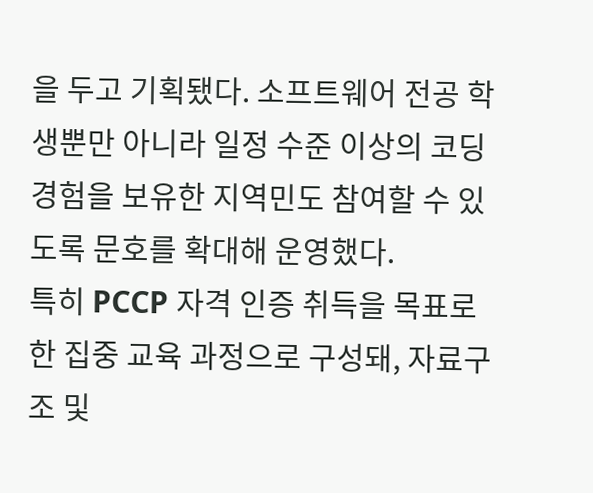을 두고 기획됐다. 소프트웨어 전공 학생뿐만 아니라 일정 수준 이상의 코딩 경험을 보유한 지역민도 참여할 수 있도록 문호를 확대해 운영했다.
특히 PCCP 자격 인증 취득을 목표로 한 집중 교육 과정으로 구성돼, 자료구조 및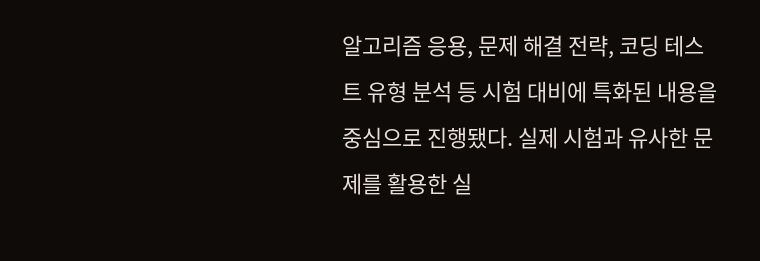알고리즘 응용, 문제 해결 전략, 코딩 테스트 유형 분석 등 시험 대비에 특화된 내용을 중심으로 진행됐다. 실제 시험과 유사한 문제를 활용한 실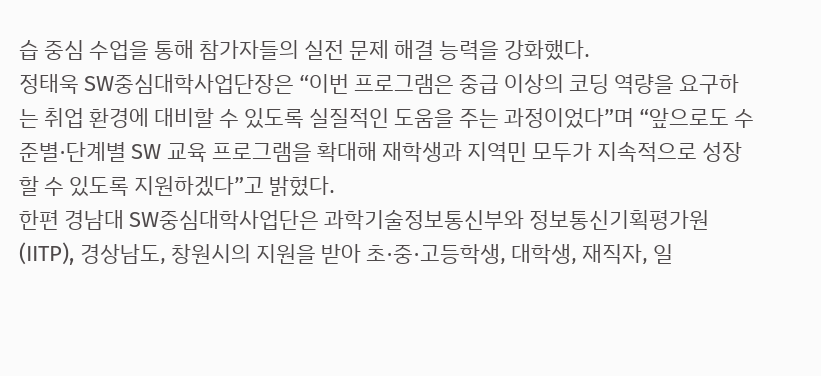습 중심 수업을 통해 참가자들의 실전 문제 해결 능력을 강화했다.
정태욱 SW중심대학사업단장은 “이번 프로그램은 중급 이상의 코딩 역량을 요구하는 취업 환경에 대비할 수 있도록 실질적인 도움을 주는 과정이었다”며 “앞으로도 수준별·단계별 SW 교육 프로그램을 확대해 재학생과 지역민 모두가 지속적으로 성장할 수 있도록 지원하겠다”고 밝혔다.
한편 경남대 SW중심대학사업단은 과학기술정보통신부와 정보통신기획평가원(IITP), 경상남도, 창원시의 지원을 받아 초·중·고등학생, 대학생, 재직자, 일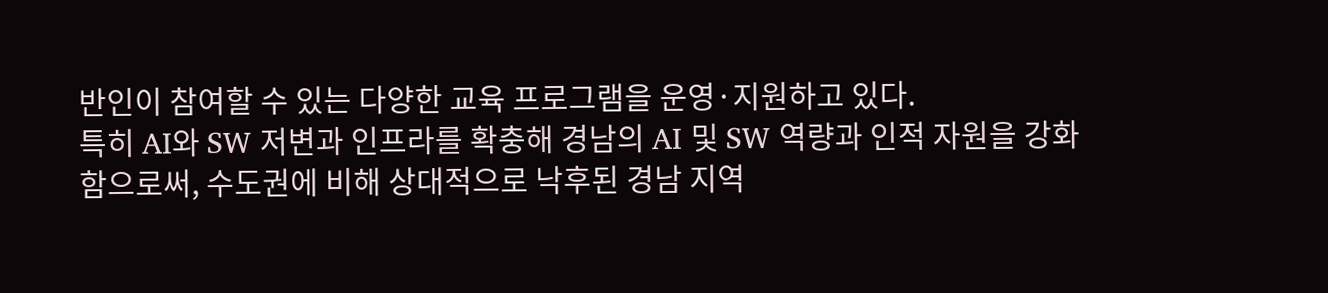반인이 참여할 수 있는 다양한 교육 프로그램을 운영·지원하고 있다.
특히 AI와 SW 저변과 인프라를 확충해 경남의 AI 및 SW 역량과 인적 자원을 강화함으로써, 수도권에 비해 상대적으로 낙후된 경남 지역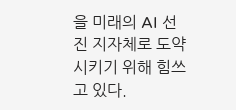을 미래의 AI 선진 지자체로 도약시키기 위해 힘쓰고 있다.